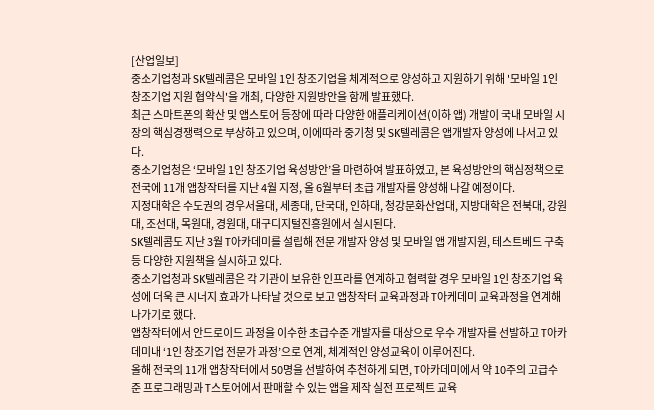[산업일보]
중소기업청과 SK텔레콤은 모바일 1인 창조기업을 체계적으로 양성하고 지원하기 위해 '모바일 1인 창조기업 지원 협약식'을 개최, 다양한 지원방안을 함께 발표했다.
최근 스마트폰의 확산 및 앱스토어 등장에 따라 다양한 애플리케이션(이하 앱) 개발이 국내 모바일 시장의 핵심경쟁력으로 부상하고 있으며, 이에따라 중기청 및 SK텔레콤은 앱개발자 양성에 나서고 있다.
중소기업청은 ‘모바일 1인 창조기업 육성방안’을 마련하여 발표하였고, 본 육성방안의 핵심정책으로 전국에 11개 앱창작터를 지난 4월 지정, 올 6월부터 초급 개발자를 양성해 나갈 예정이다.
지정대학은 수도권의 경우서울대, 세종대, 단국대, 인하대, 청강문화산업대, 지방대학은 전북대, 강원대, 조선대, 목원대, 경원대, 대구디지털진흥원에서 실시된다.
SK텔레콤도 지난 3월 T아카데미를 설립해 전문 개발자 양성 및 모바일 앱 개발지원, 테스트베드 구축 등 다양한 지원책을 실시하고 있다.
중소기업청과 SK텔레콤은 각 기관이 보유한 인프라를 연계하고 협력할 경우 모바일 1인 창조기업 육성에 더욱 큰 시너지 효과가 나타날 것으로 보고 앱창작터 교육과정과 T아케데미 교육과정을 연계해 나가기로 했다.
앱창작터에서 안드로이드 과정을 이수한 초급수준 개발자를 대상으로 우수 개발자를 선발하고 T아카데미내 ‘1인 창조기업 전문가 과정’으로 연계, 체계적인 양성교육이 이루어진다.
올해 전국의 11개 앱창작터에서 50명을 선발하여 추천하게 되면, T아카데미에서 약 10주의 고급수준 프로그래밍과 T스토어에서 판매할 수 있는 앱을 제작 실전 프로젝트 교육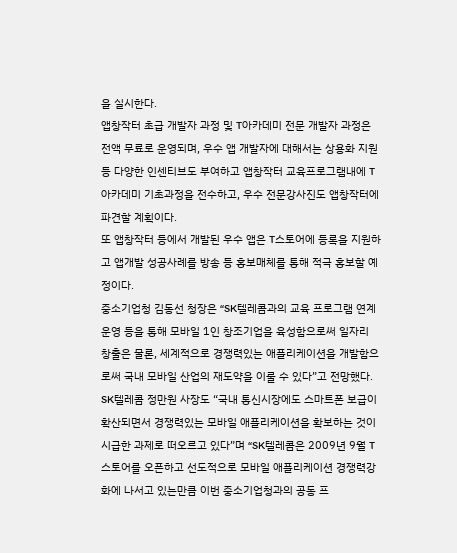을 실시한다.
앱창작터 초급 개발자 과정 및 T아카데미 전문 개발자 과정은 전액 무료로 운영되며, 우수 앱 개발자에 대해서는 상용화 지원 등 다양한 인센티브도 부여하고 앱창작터 교육프로그램내에 T아카데미 기초과정을 전수하고, 우수 전문강사진도 앱창작터에 파견할 계획이다.
또 앱창작터 등에서 개발된 우수 앱은 T스토어에 등록을 지원하고 앱개발 성공사례를 방송 등 홍보매체를 통해 적극 홍보할 예정이다.
중소기업청 김동선 청장은 “SK텔레콤과의 교육 프로그램 연계운영 등을 통해 모바일 1인 창조기업을 육성함으로써 일자리 창출은 물론, 세계적으로 경쟁력있는 애플리케이션을 개발함으로써 국내 모바일 산업의 재도약을 이룰 수 있다”고 전망했다.
SK텔레콤 정만원 사장도 “국내 통신시장에도 스마트폰 보급이 확산되면서 경쟁력있는 모바일 애플리케이션을 확보하는 것이 시급한 과제로 떠오르고 있다”며 “SK텔레콤은 2009년 9월 T스토어를 오픈하고 선도적으로 모바일 애플리케이션 경쟁력강화에 나서고 있는만큼 이번 중소기업청과의 공동 프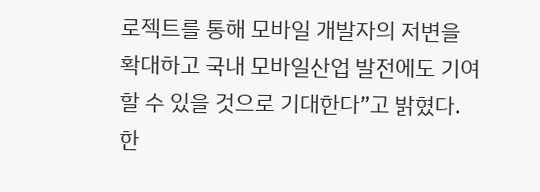로젝트를 통해 모바일 개발자의 저변을 확대하고 국내 모바일산업 발전에도 기여할 수 있을 것으로 기대한다”고 밝혔다.
한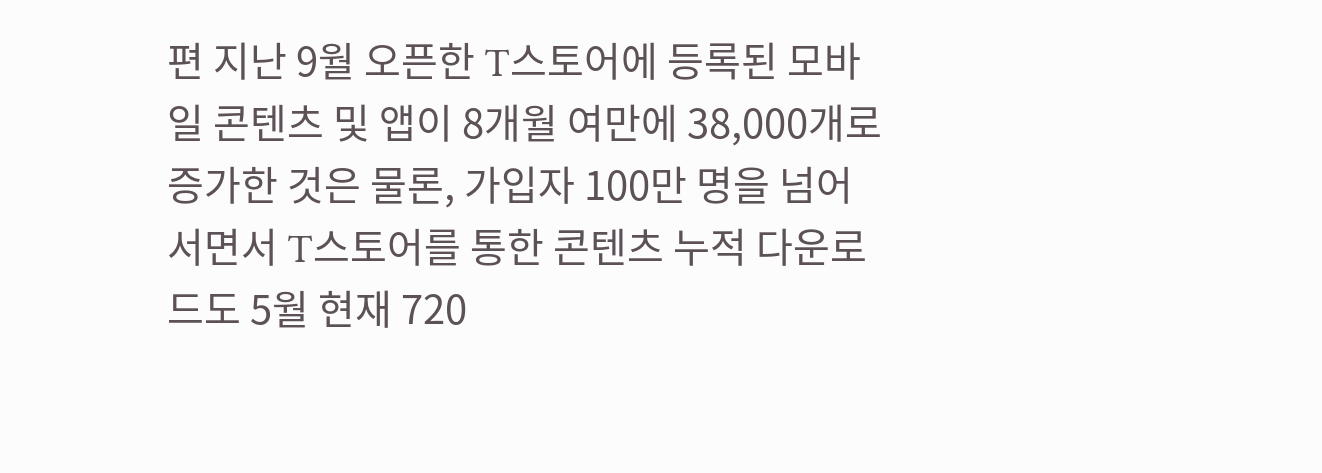편 지난 9월 오픈한 T스토어에 등록된 모바일 콘텐츠 및 앱이 8개월 여만에 38,000개로 증가한 것은 물론, 가입자 100만 명을 넘어서면서 T스토어를 통한 콘텐츠 누적 다운로드도 5월 현재 720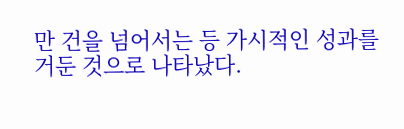만 건을 넘어서는 등 가시적인 성과를 거둔 것으로 나타났다.